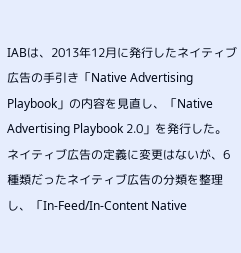IABは、2013年12月に発行したネイティブ広告の手引き「Native Advertising Playbook」の内容を見直し、「Native Advertising Playbook 2.0」を発行した。ネイティブ広告の定義に変更はないが、6種類だったネイティブ広告の分類を整理し、「In-Feed/In-Content Native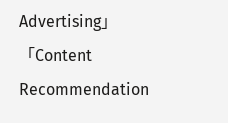Advertising」「Content Recommendation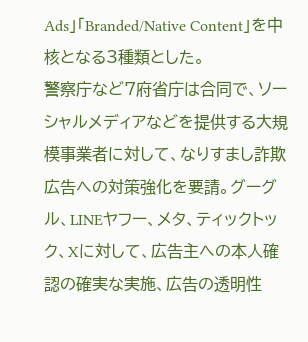Ads」「Branded/Native Content」を中核となる3種類とした。
警察庁など7府省庁は合同で、ソーシャルメディアなどを提供する大規模事業者に対して、なりすまし詐欺広告への対策強化を要請。グーグル、LINEヤフー、メタ、ティックトック、Xに対して、広告主への本人確認の確実な実施、広告の透明性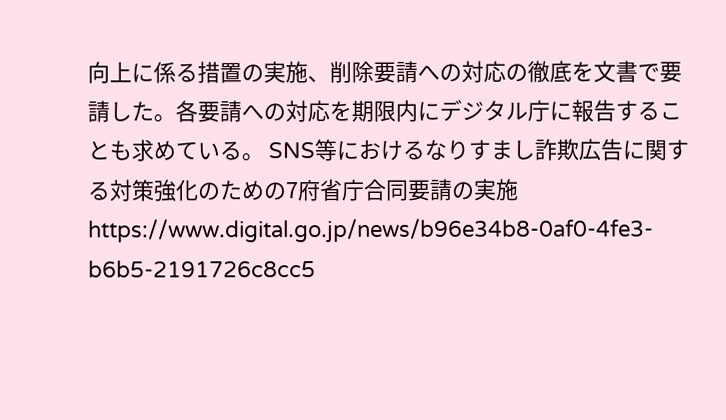向上に係る措置の実施、削除要請への対応の徹底を文書で要請した。各要請への対応を期限内にデジタル庁に報告することも求めている。 SNS等におけるなりすまし詐欺広告に関する対策強化のための7府省庁合同要請の実施 https://www.digital.go.jp/news/b96e34b8-0af0-4fe3-b6b5-2191726c8cc5